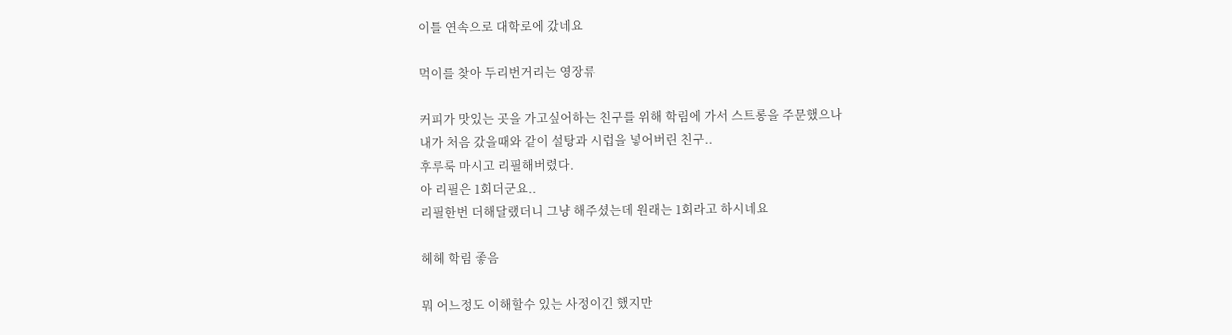이틀 연속으로 대학로에 갔네요

먹이를 찾아 두리번거리는 영장류

커피가 맛있는 곳을 가고싶어하는 친구를 위해 학림에 가서 스트롱을 주문했으나
내가 처음 갔을때와 같이 설탕과 시럽을 넣어버린 친구..
후루룩 마시고 리필해버렸다.
아 리필은 1회더군요..
리필한번 더해달랬더니 그냥 해주셨는데 원래는 1회라고 하시네요

헤헤 학림 좋음

뭐 어느정도 이해할수 있는 사정이긴 했지만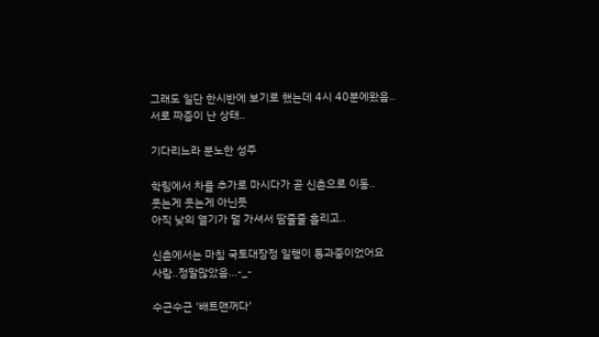그래도 일단 한시반에 보기로 했는데 4시 40분에왔음..
서로 짜증이 난 상태..

기다리느라 분노한 성주

학림에서 차를 추가로 마시다가 곧 신촌으로 이동..
웃는게 웃는게 아닌듯
아직 낮의 열기가 덜 가셔서 땀줄줄 흘리고..

신촌에서는 마침 국토대장정 일행이 통과중이었어요
사람..정말많았음...-_-

수근수근 '배트맨꺼다'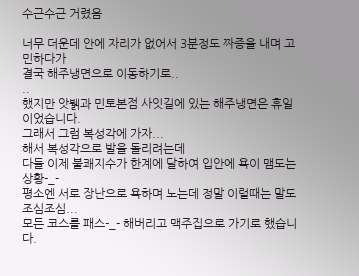수근수근 거렸음

너무 더운데 안에 자리가 없어서 3분정도 짜증을 내며 고민하다가
결국 해주냉면으로 이동하기로..
..
했지만 앗뷁과 민토본점 사잇길에 있는 해주냉면은 휴일이었습니다.
그래서 그럼 복성각에 가자...
해서 복성각으로 발을 돌리려는데
다들 이제 불쾌지수가 한계에 달하여 입안에 욕이 맴도는 상황-_-
평소엔 서로 장난으로 욕하며 노는데 정말 이럴때는 말도 조심조심...
모든 코스를 패스-_- 해버리고 맥주집으로 가기로 했습니다.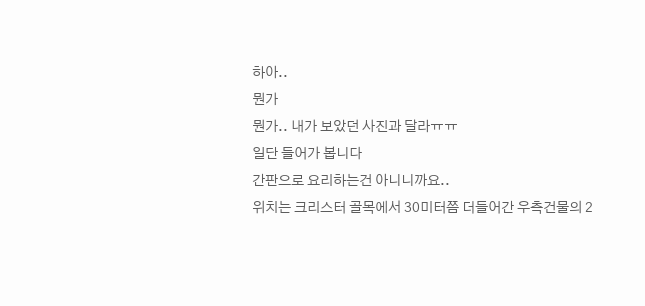하아..
뭔가
뭔가.. 내가 보았던 사진과 달라ㅠㅠ
일단 들어가 봅니다
간판으로 요리하는건 아니니까요..
위치는 크리스터 골목에서 30미터쯤 더들어간 우측건물의 2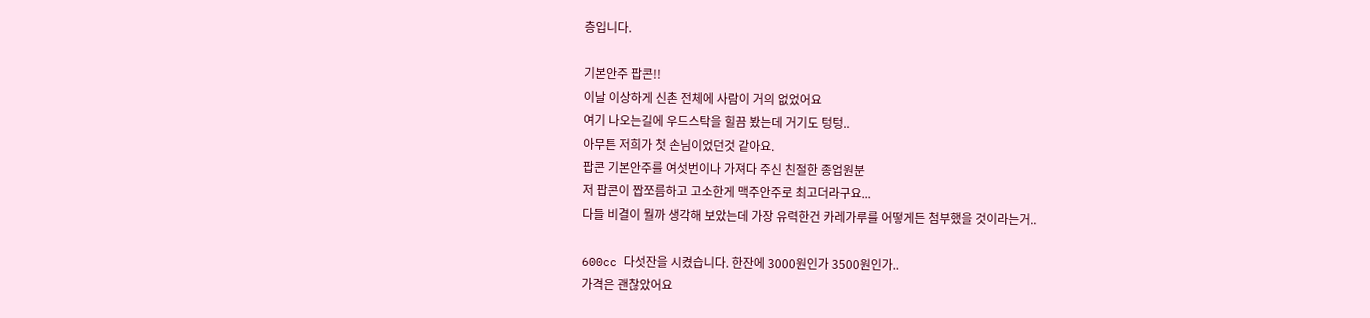층입니다.

기본안주 팝콘!!
이날 이상하게 신촌 전체에 사람이 거의 없었어요
여기 나오는길에 우드스탁을 힐끔 봤는데 거기도 텅텅..
아무튼 저희가 첫 손님이었던것 같아요.
팝콘 기본안주를 여섯번이나 가져다 주신 친절한 종업원분
저 팝콘이 짭쪼름하고 고소한게 맥주안주로 최고더라구요...
다들 비결이 뭘까 생각해 보았는데 가장 유력한건 카레가루를 어떻게든 첨부했을 것이라는거..

600cc 다섯잔을 시켰습니다. 한잔에 3000원인가 3500원인가..
가격은 괜찮았어요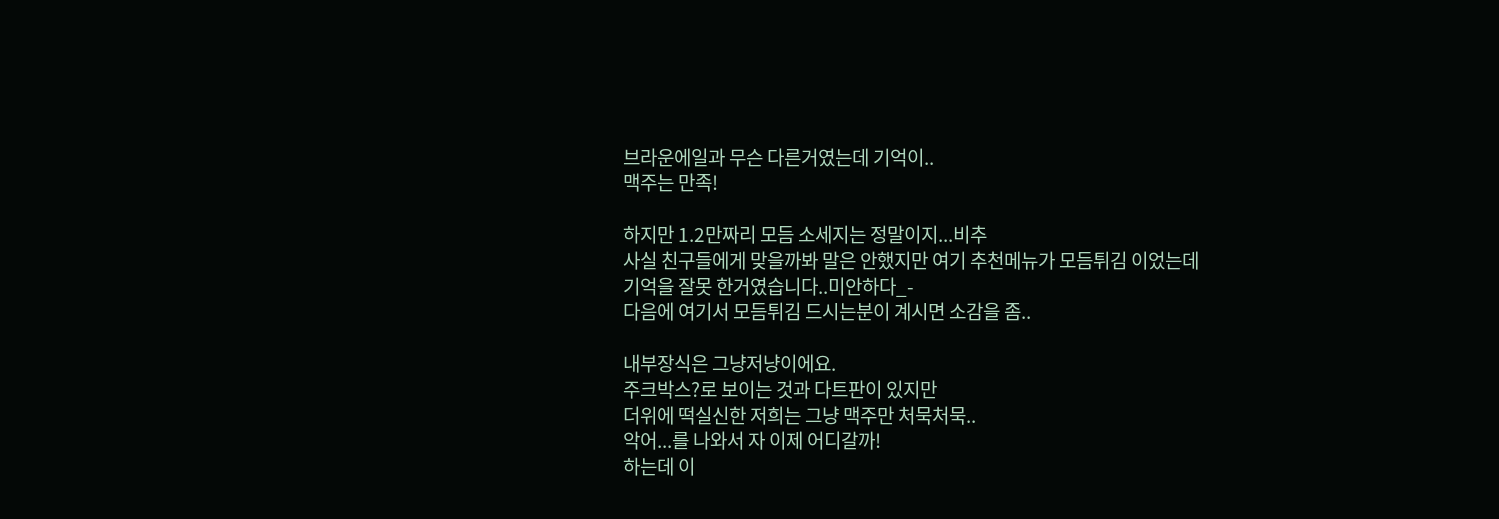브라운에일과 무슨 다른거였는데 기억이..
맥주는 만족!

하지만 1.2만짜리 모듬 소세지는 정말이지...비추
사실 친구들에게 맞을까봐 말은 안했지만 여기 추천메뉴가 모듬튀김 이었는데
기억을 잘못 한거였습니다..미안하다_-
다음에 여기서 모듬튀김 드시는분이 계시면 소감을 좀..

내부장식은 그냥저냥이에요.
주크박스?로 보이는 것과 다트판이 있지만
더위에 떡실신한 저희는 그냥 맥주만 처묵처묵..
악어...를 나와서 자 이제 어디갈까!
하는데 이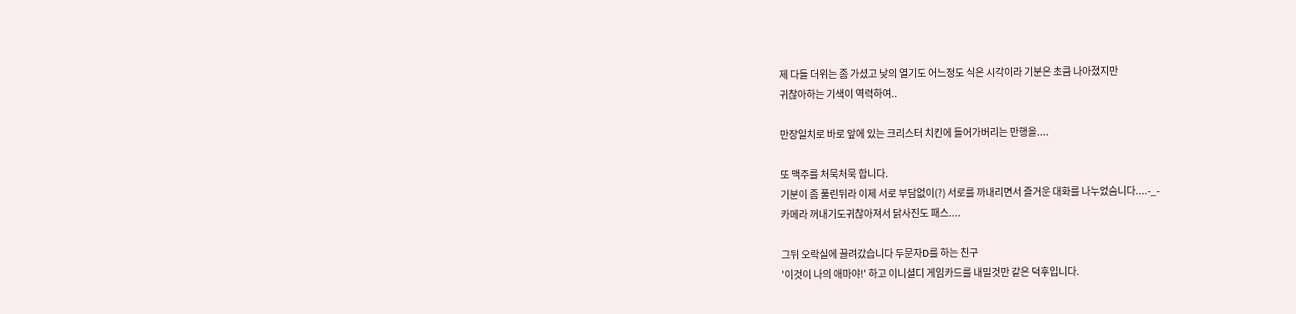제 다들 더위는 좀 가셨고 낮의 열기도 어느정도 식은 시각이라 기분은 초큼 나아졌지만
귀찮아하는 기색이 역력하여..

만장일치로 바로 앞에 있는 크리스터 치킨에 들어가버리는 만행을....

또 맥주를 처묵처묵 합니다.
기분이 좀 풀린뒤라 이제 서로 부담없이(?) 서로를 까내리면서 즐거운 대화를 나누었슴니다....-_-
카메라 꺼내기도귀찮아져서 닭사진도 패스....

그뒤 오락실에 끌려갔습니다 두문자D를 하는 친구
'이것이 나의 애마야!' 하고 이니셜디 게임카드를 내밀것만 같은 덕후입니다.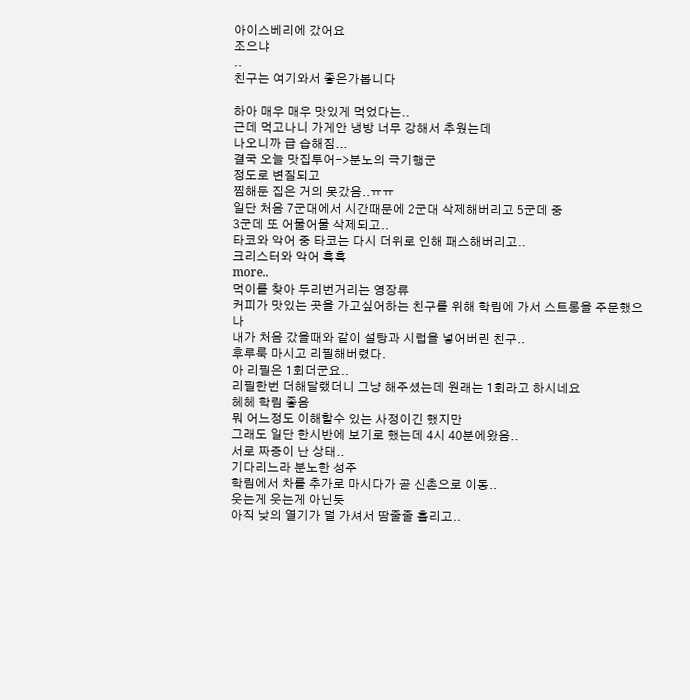아이스베리에 갔어요
조으냐
..
친구는 여기와서 좋은가봅니다

하아 매우 매우 맛있게 먹었다는..
근데 먹고나니 가게안 냉방 너무 강해서 추웠는데
나오니까 급 습해짐...
결국 오늘 맛집투어->분노의 극기행군
정도로 변질되고
찜해둔 집은 거의 못갔음..ㅠㅠ
일단 처음 7군대에서 시간때문에 2군대 삭제해버리고 5군데 중
3군데 또 어물어물 삭제되고..
타코와 악어 중 타코는 다시 더위로 인해 패스해버리고..
크리스터와 악어 흑흑
more..
먹이를 찾아 두리번거리는 영장류
커피가 맛있는 곳을 가고싶어하는 친구를 위해 학림에 가서 스트롱을 주문했으나
내가 처음 갔을때와 같이 설탕과 시럽을 넣어버린 친구..
후루룩 마시고 리필해버렸다.
아 리필은 1회더군요..
리필한번 더해달랬더니 그냥 해주셨는데 원래는 1회라고 하시네요
헤헤 학림 좋음
뭐 어느정도 이해할수 있는 사정이긴 했지만
그래도 일단 한시반에 보기로 했는데 4시 40분에왔음..
서로 짜증이 난 상태..
기다리느라 분노한 성주
학림에서 차를 추가로 마시다가 곧 신촌으로 이동..
웃는게 웃는게 아닌듯
아직 낮의 열기가 덜 가셔서 땀줄줄 흘리고..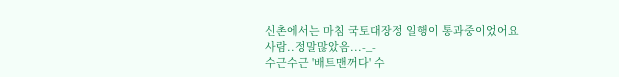신촌에서는 마침 국토대장정 일행이 통과중이었어요
사람..정말많았음...-_-
수근수근 '배트맨꺼다' 수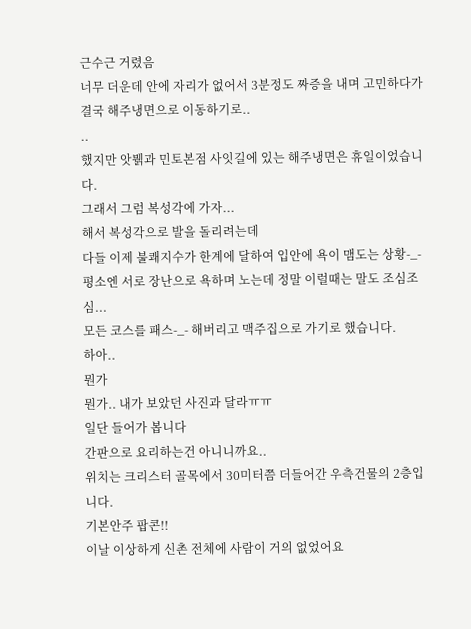근수근 거렸음
너무 더운데 안에 자리가 없어서 3분정도 짜증을 내며 고민하다가
결국 해주냉면으로 이동하기로..
..
했지만 앗뷁과 민토본점 사잇길에 있는 해주냉면은 휴일이었습니다.
그래서 그럼 복성각에 가자...
해서 복성각으로 발을 돌리려는데
다들 이제 불쾌지수가 한계에 달하여 입안에 욕이 맴도는 상황-_-
평소엔 서로 장난으로 욕하며 노는데 정말 이럴때는 말도 조심조심...
모든 코스를 패스-_- 해버리고 맥주집으로 가기로 했습니다.
하아..
뭔가
뭔가.. 내가 보았던 사진과 달라ㅠㅠ
일단 들어가 봅니다
간판으로 요리하는건 아니니까요..
위치는 크리스터 골목에서 30미터쯤 더들어간 우측건물의 2층입니다.
기본안주 팝콘!!
이날 이상하게 신촌 전체에 사람이 거의 없었어요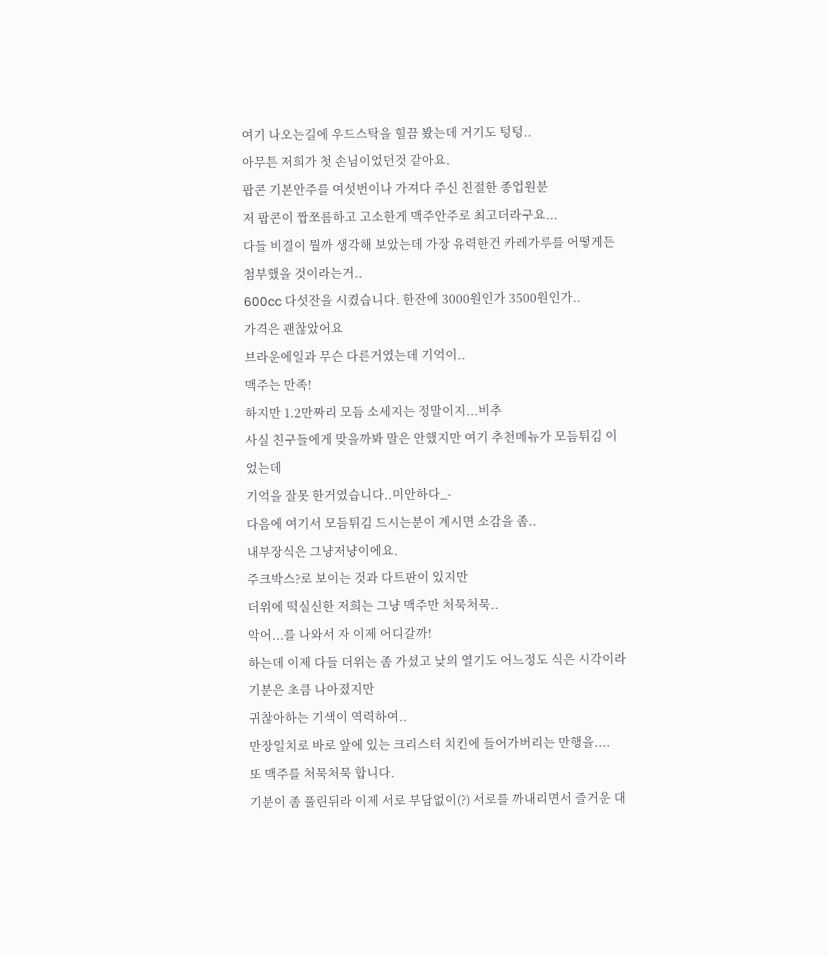여기 나오는길에 우드스탁을 힐끔 봤는데 거기도 텅텅..
아무튼 저희가 첫 손님이었던것 같아요.
팝콘 기본안주를 여섯번이나 가져다 주신 친절한 종업원분
저 팝콘이 짭쪼름하고 고소한게 맥주안주로 최고더라구요...
다들 비결이 뭘까 생각해 보았는데 가장 유력한건 카레가루를 어떻게든 첨부했을 것이라는거..
600cc 다섯잔을 시켰습니다. 한잔에 3000원인가 3500원인가..
가격은 괜찮았어요
브라운에일과 무슨 다른거였는데 기억이..
맥주는 만족!
하지만 1.2만짜리 모듬 소세지는 정말이지...비추
사실 친구들에게 맞을까봐 말은 안했지만 여기 추천메뉴가 모듬튀김 이었는데
기억을 잘못 한거였습니다..미안하다_-
다음에 여기서 모듬튀김 드시는분이 계시면 소감을 좀..
내부장식은 그냥저냥이에요.
주크박스?로 보이는 것과 다트판이 있지만
더위에 떡실신한 저희는 그냥 맥주만 처묵처묵..
악어...를 나와서 자 이제 어디갈까!
하는데 이제 다들 더위는 좀 가셨고 낮의 열기도 어느정도 식은 시각이라 기분은 초큼 나아졌지만
귀찮아하는 기색이 역력하여..
만장일치로 바로 앞에 있는 크리스터 치킨에 들어가버리는 만행을....
또 맥주를 처묵처묵 합니다.
기분이 좀 풀린뒤라 이제 서로 부담없이(?) 서로를 까내리면서 즐거운 대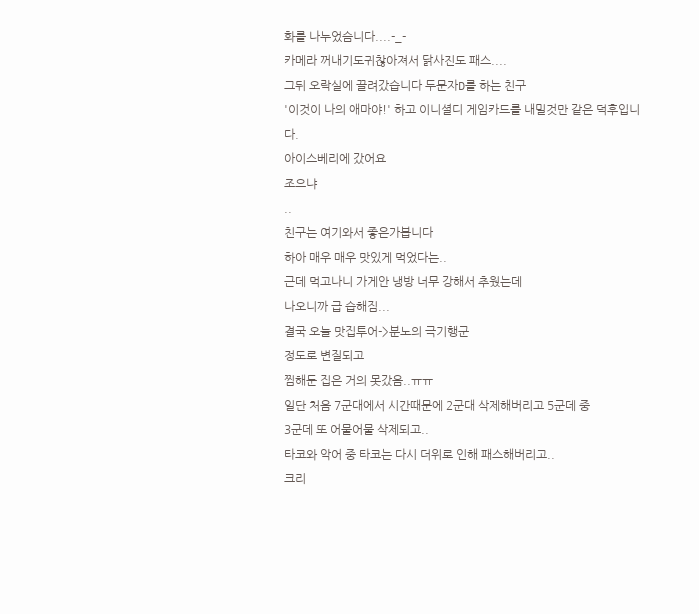화를 나누었슴니다....-_-
카메라 꺼내기도귀찮아져서 닭사진도 패스....
그뒤 오락실에 끌려갔습니다 두문자D를 하는 친구
'이것이 나의 애마야!' 하고 이니셜디 게임카드를 내밀것만 같은 덕후입니다.
아이스베리에 갔어요
조으냐
..
친구는 여기와서 좋은가봅니다
하아 매우 매우 맛있게 먹었다는..
근데 먹고나니 가게안 냉방 너무 강해서 추웠는데
나오니까 급 습해짐...
결국 오늘 맛집투어->분노의 극기행군
정도로 변질되고
찜해둔 집은 거의 못갔음..ㅠㅠ
일단 처음 7군대에서 시간때문에 2군대 삭제해버리고 5군데 중
3군데 또 어물어물 삭제되고..
타코와 악어 중 타코는 다시 더위로 인해 패스해버리고..
크리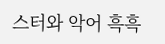스터와 악어 흑흑